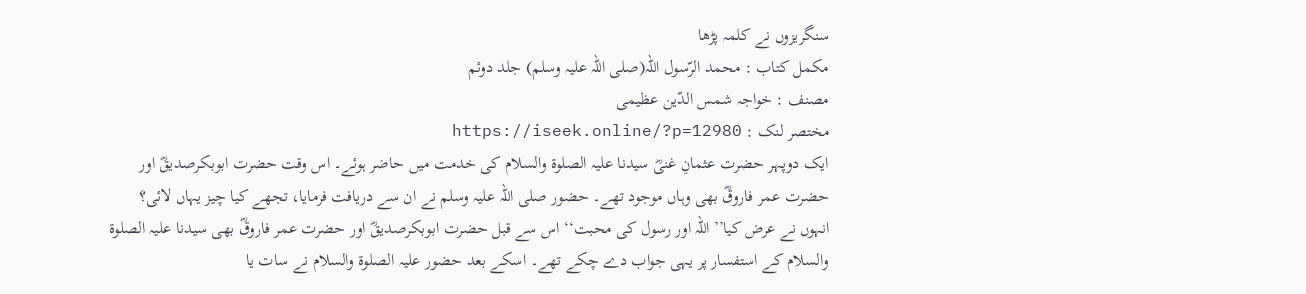سنگریزوں نے کلمہ پڑھا
مکمل کتاب : محمد الرّسول اللہ(صلی اللہ علیہ وسلم) جلد دوئم
مصنف : خواجہ شمس الدّین عظیمی
مختصر لنک : https://iseek.online/?p=12980
ایک دوپہر حضرت عثمانِ غنیؓ سیدنا علیہ الصلوۃ والسلام کی خدمت میں حاضر ہوئے۔ اس وقت حضرت ابوبکرصدیقؓ اور حضرت عمر فاروقؓ بھی وہاں موجود تھے۔ حضور صلی اللہ علیہ وسلم نے ان سے دریافت فرمایا، تجھے کیا چیز یہاں لائی؟ انہوں نے عرض کیا’’ اللہ اور رسول کی محبت‘‘ اس سے قبل حضرت ابوبکرصدیقؓ اور حضرت عمر فاروقؓ بھی سیدنا علیہ الصلوۃ والسلام کے استفسار پر یہی جواب دے چکے تھے۔ اسکے بعد حضور علیہ الصلوۃ والسلام نے سات یا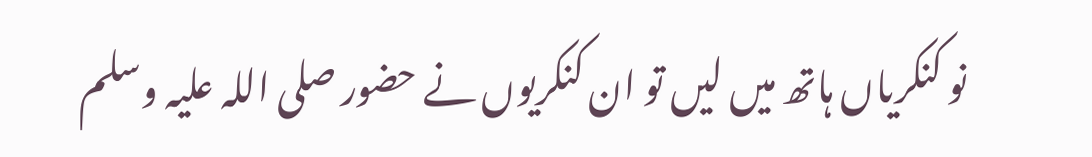نو کنکریاں ہاتھ میں لیں تو ان کنکریوں نے حضور صلی اللہ علیہ وسلم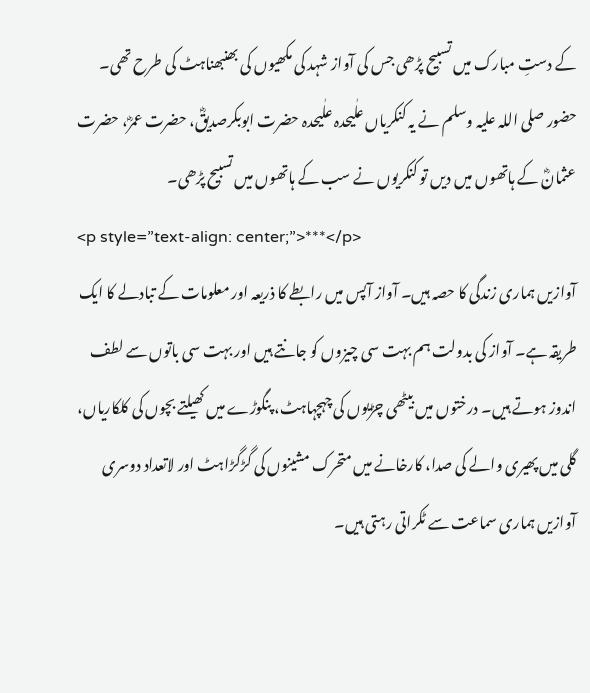کے دستِ مبارک میں تسبیح پڑھی جس کی آواز شہد کی مکھیوں کی بھنبھناہٹ کی طرح تھی۔ حضور صلی اللہ علیہ وسلم نے یہ کنکریاں علٰیحدہ علٰیحدہ حضرت ابوبکرصدیقؓ، حضرت عمرؓ، حضرت عثمانؓ کے ہاتھوں میں دیں تو کنکریوں نے سب کے ہاتھوں میں تسبیح پڑھی۔
<p style=”text-align: center;”>***</p>
آوازیں ہماری زندگی کا حصہ ہیں۔ آواز آپس میں رابطے کا ذریعہ اور معلومات کے تبادلے کا ایک طریقہ ہے۔ آواز کی بدولت ہم بہت سی چیزوں کو جانتے ہیں اور بہت سی باتوں سے لطف اندوز ہوتے ہیں۔ درختوں میں بیٹھی چڑیوں کی چہچہاہٹ، پنگوڑے میں کھیلتے بچوں کی کلکاریاں، گلی میں پھیری والے کی صدا، کارخانے میں متحرک مشینوں کی گڑگڑاہٹ اور لاتعداد دوسری آوازیں ہماری سماعت سے ٹکراتی رہتی ہیں۔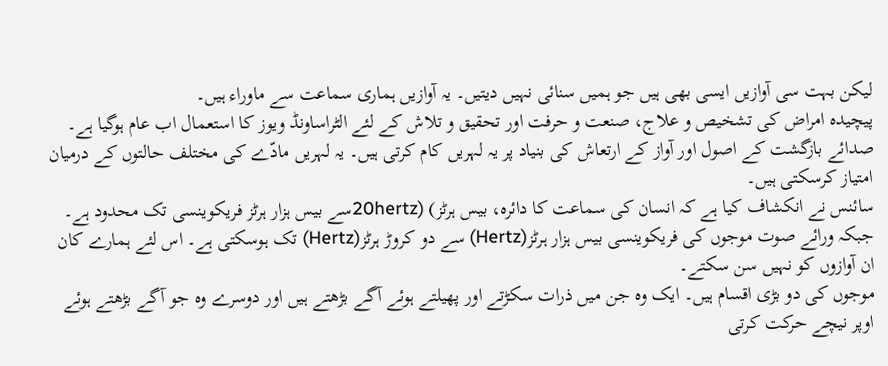لیکن بہت سی آوازیں ایسی بھی ہیں جو ہمیں سنائی نہیں دیتیں۔ یہ آوازیں ہماری سماعت سے ماوراء ہیں۔
پیچیدہ امراض کی تشخیص و علاج، صنعت و حرفت اور تحقیق و تلاش کے لئے الٹراساونڈ ویوز کا استعمال اب عام ہوگیا ہے۔ صدائے بازگشت کے اصول اور آواز کے ارتعاش کی بنیاد پر یہ لہریں کام کرتی ہیں۔ یہ لہریں مادّے کی مختلف حالتوں کے درمیان امتیاز کرسکتی ہیں۔
سائنس نے انکشاف کیا ہے کہ انسان کی سماعت کا دائرہ، بیس ہرٹز) (20hertzسے بیس ہزار ہرٹز فریکوینسی تک محدود ہے۔ جبکہ ورائے صوت موجوں کی فریکوینسی بیس ہزار ہرٹز(Hertz) سے دو کروڑ ہرٹز(Hertz) تک ہوسکتی ہے۔ اس لئے ہمارے کان ان آوازوں کو نہیں سن سکتے۔
موجوں کی دو بڑی اقسام ہیں۔ ایک وہ جن میں ذرات سکڑتے اور پھیلتے ہوئے آگے بڑھتے ہیں اور دوسرے وہ جو آگے بڑھتے ہوئے اوپر نیچے حرکت کرتی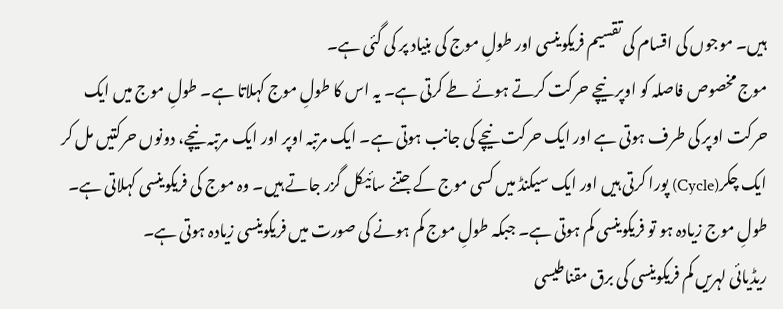ہیں۔ موجوں کی اقسام کی تقسیم فریکوینسی اور طولِ موج کی بنیاد پر کی گئی ہے۔
موج مخصوص فاصلہ کو اوپر نیچے حرکت کرتے ہوئے طے کرتی ہے۔ یہ اس کا طولِ موج کہلاتا ہے۔ طولِ موج میں ایک حرکت اوپر کی طرف ہوتی ہے اور ایک حرکت نیچے کی جانب ہوتی ہے۔ ایک مرتبہ اوپر اور ایک مرتبہ نیچے، دونوں حرکتیں مل کر ایک چکر(Cycle) پورا کرتی ہیں اور ایک سیکنڈ میں کسی موج کے جتنے سائیکل گزر جاتے ہیں۔ وہ موج کی فریکوینسی کہلاتی ہے۔ طولِ موج زیادہ ہو تو فریکوینسی کم ہوتی ہے۔ جبکہ طولِ موج کم ہونے کی صورت میں فریکوینسی زیادہ ہوتی ہے۔
ریڈیائی لہریں کم فریکوینسی کی برق مقناطیسی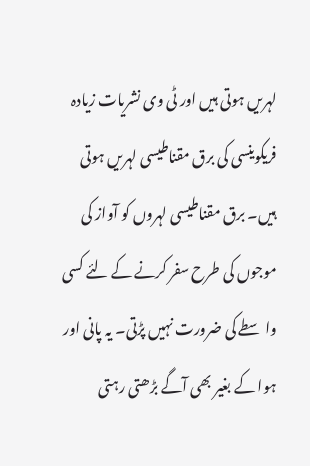لہریں ہوتی ہیں اور ٹی وی نشریات زیادہ فریکوینسی کی برق مقناطیسی لہریں ہوتی ہیں۔ برق مقناطیسی لہروں کو آواز کی موجوں کی طرح سفر کرنے کے لئے کسی واسطے کی ضرورت نہیں پڑتی۔ یہ پانی اور ہوا کے بغیر بھی آگے بڑھتی رہتی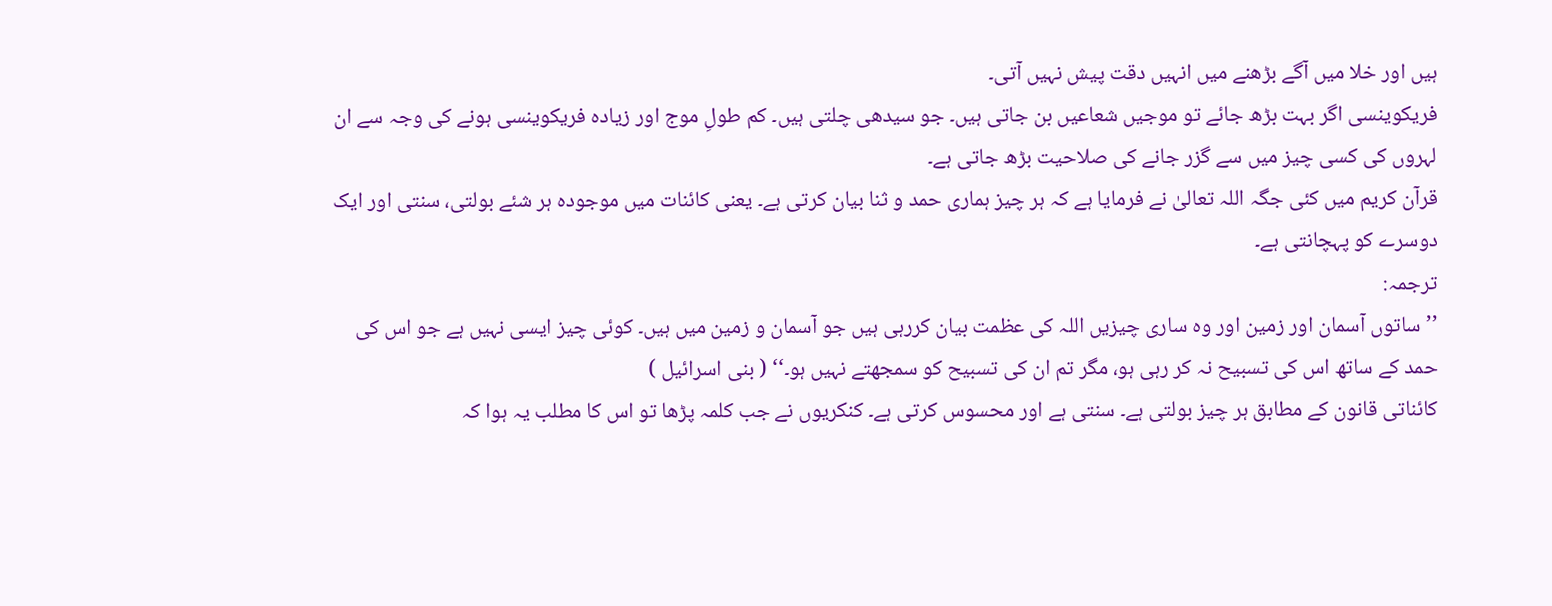ہیں اور خلا میں آگے بڑھنے میں انہیں دقت پیش نہیں آتی۔
فریکوینسی اگر بہت بڑھ جائے تو موجیں شعاعیں بن جاتی ہیں۔ جو سیدھی چلتی ہیں۔ کم طولِ موج اور زیادہ فریکوینسی ہونے کی وجہ سے ان لہروں کی کسی چیز میں سے گزر جانے کی صلاحیت بڑھ جاتی ہے۔
قرآن کریم میں کئی جگہ اللہ تعالیٰ نے فرمایا ہے کہ ہر چیز ہماری حمد و ثنا بیان کرتی ہے۔ یعنی کائنات میں موجودہ ہر شئے بولتی، سنتی اور ایک دوسرے کو پہچانتی ہے۔
ترجمہ:
’’ ساتوں آسمان اور زمین اور وہ ساری چیزیں اللہ کی عظمت بیان کررہی ہیں جو آسمان و زمین میں ہیں۔ کوئی چیز ایسی نہیں ہے جو اس کی حمد کے ساتھ اس کی تسبیح نہ کر رہی ہو، مگر تم ان کی تسبیح کو سمجھتے نہیں ہو۔‘‘ ( بنی اسرائیل )
کائناتی قانون کے مطابق ہر چیز بولتی ہے۔ سنتی ہے اور محسوس کرتی ہے۔ کنکریوں نے جب کلمہ پڑھا تو اس کا مطلب یہ ہوا کہ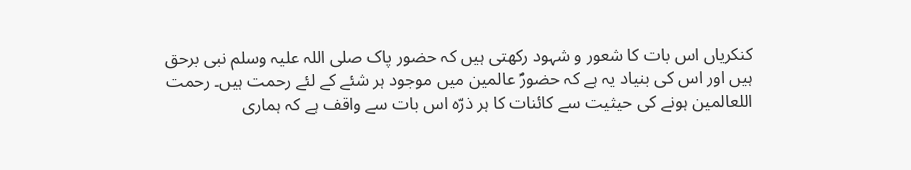کنکریاں اس بات کا شعور و شہود رکھتی ہیں کہ حضور پاک صلی اللہ علیہ وسلم نبی برحق ہیں اور اس کی بنیاد یہ ہے کہ حضورؐ عالمین میں موجود ہر شئے کے لئے رحمت ہیں۔ رحمت اللعالمین ہونے کی حیثیت سے کائنات کا ہر ذرّہ اس بات سے واقف ہے کہ ہماری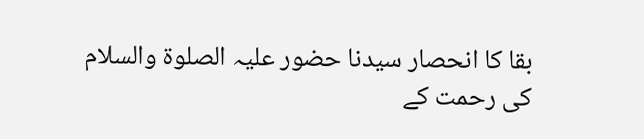بقا کا انحصار سیدنا حضور علیہ الصلوۃ والسلام کی رحمت کے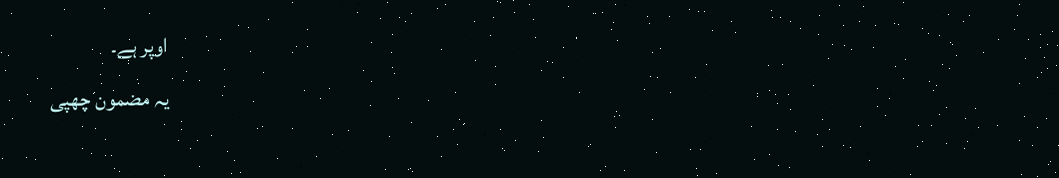اوپر ہے۔
یہ مضمون چھپی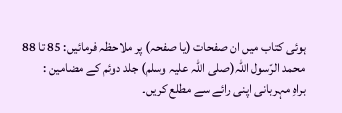ہوئی کتاب میں ان صفحات (یا صفحہ) پر ملاحظہ فرمائیں: 85 تا 88
محمد الرّسول اللہ(صلی اللہ علیہ وسلم) جلد دوئم کے مضامین :
براہِ مہربانی اپنی رائے سے مطلع کریں۔